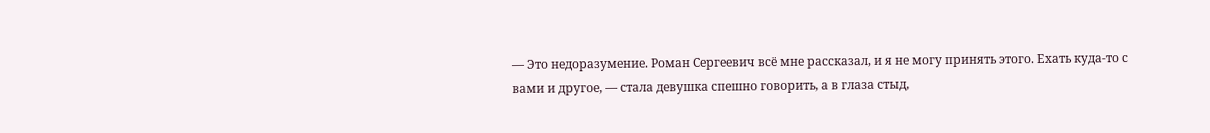— Это недоразумение. Роман Сергеевич всё мне рассказал, и я не могу принять этого. Ехать куда-то с вами и другое, — стала девушка спешно говорить, а в глаза стыд,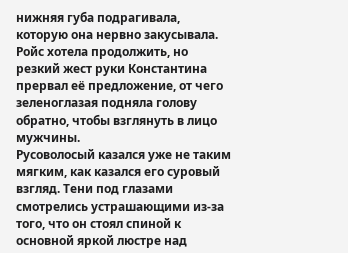нижняя губа подрагивала, которую она нервно закусывала. Ройс хотела продолжить, но резкий жест руки Константина прервал её предложение, от чего зеленоглазая подняла голову обратно, чтобы взглянуть в лицо мужчины.
Русоволосый казался уже не таким мягким, как казался его суровый взгляд. Тени под глазами смотрелись устрашающими из-за того, что он стоял спиной к основной яркой люстре над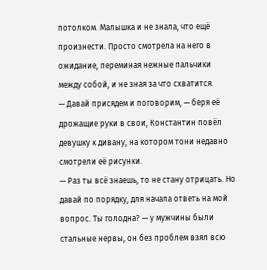потолком. Малышка и не знала, что ещё произнести. Просто смотрела на него в ожидание, переминая нежные пальчики между собой, и не зная за что схватится.
— Давай присядем и поговорим, — беря её дрожащие руки в свои, Константин повёл девушку к дивану, на котором тони недавно смотрели её рисунки.
— Раз ты всё знаешь, то не стану отрицать. Но давай по порядку, для начала ответь на мой вопрос. Ты голодна? — у мужчины были стальные нервы, он без проблем взял всю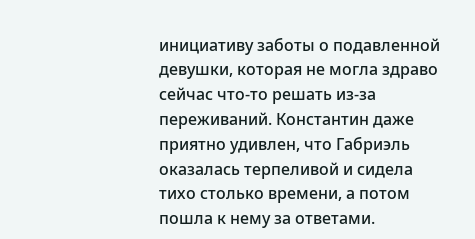инициативу заботы о подавленной девушки, которая не могла здраво сейчас что-то решать из-за переживаний. Константин даже приятно удивлен, что Габриэль оказалась терпеливой и сидела тихо столько времени, а потом пошла к нему за ответами.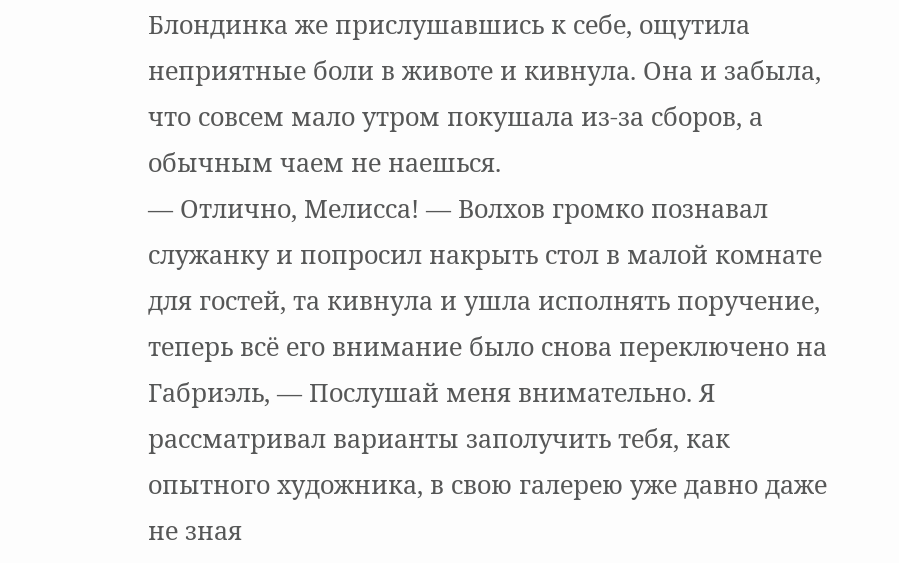Блондинка же прислушавшись к себе, ощутила неприятные боли в животе и кивнула. Она и забыла, что совсем мало утром покушала из-за сборов, а обычным чаем не наешься.
— Отлично, Мелисса! — Волхов громко познавал служанку и попросил накрыть стол в малой комнате для гостей, та кивнула и ушла исполнять поручение, теперь всё его внимание было снова переключено на Габриэль, — Послушай меня внимательно. Я рассматривал варианты заполучить тебя, как опытного художника, в свою галерею уже давно даже не зная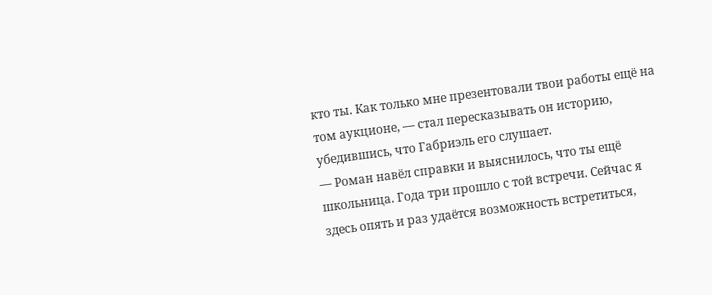кто ты. Как только мне презентовали твои работы ещё на том аукционе, — стал пересказывать он историю, убедившись, что Габриэль его слушает.
— Роман навёл справки и выяснилось, что ты ещё школьница. Года три прошло с той встречи. Сейчас я здесь опять и раз удаётся возможность встретиться,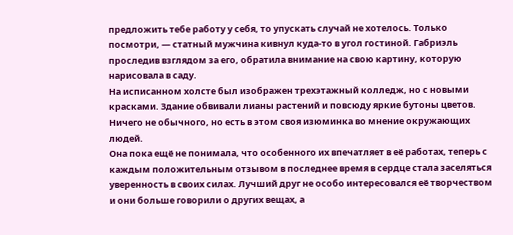предложить тебе работу у себя, то упускать случай не хотелось. Только посмотри, — статный мужчина кивнул куда-то в угол гостиной. Габриэль проследив взглядом за его, обратила внимание на свою картину, которую нарисовала в саду.
На исписанном холсте был изображен трехэтажный колледж, но с новыми красками. Здание обвивали лианы растений и повсюду яркие бутоны цветов. Ничего не обычного, но есть в этом своя изюминка во мнение окружающих людей.
Она пока ещё не понимала, что особенного их впечатляет в её работах, теперь с каждым положительным отзывом в последнее время в сердце стала заселяться уверенность в своих силах. Лучший друг не особо интересовался её творчеством и они больше говорили о других вещах, а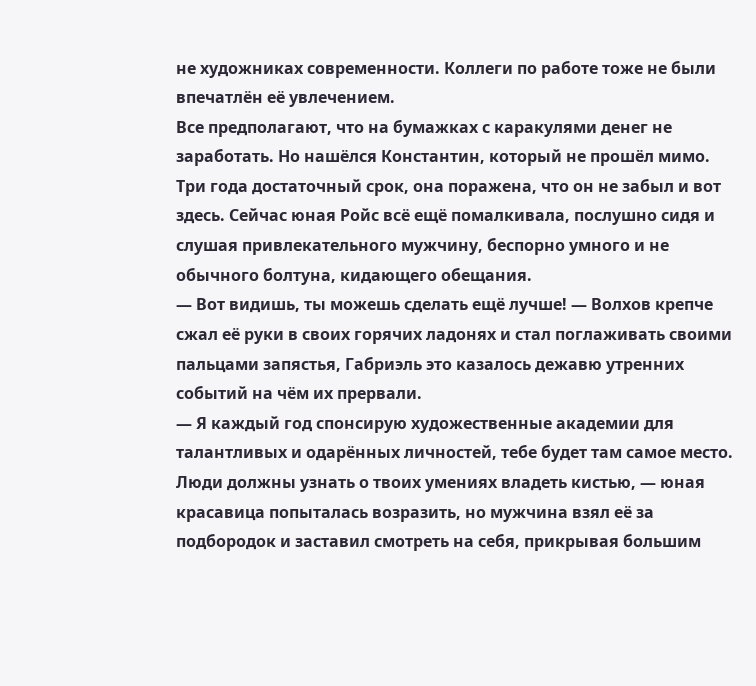не художниках современности. Коллеги по работе тоже не были впечатлён её увлечением.
Все предполагают, что на бумажках с каракулями денег не заработать. Но нашёлся Константин, который не прошёл мимо. Три года достаточный срок, она поражена, что он не забыл и вот здесь. Сейчас юная Ройс всё ещё помалкивала, послушно сидя и слушая привлекательного мужчину, беспорно умного и не обычного болтуна, кидающего обещания.
— Вот видишь, ты можешь сделать ещё лучше! — Волхов крепче сжал её руки в своих горячих ладонях и стал поглаживать своими пальцами запястья, Габриэль это казалось дежавю утренних событий на чём их прервали.
— Я каждый год спонсирую художественные академии для талантливых и одарённых личностей, тебе будет там самое место. Люди должны узнать о твоих умениях владеть кистью, — юная красавица попыталась возразить, но мужчина взял её за подбородок и заставил смотреть на себя, прикрывая большим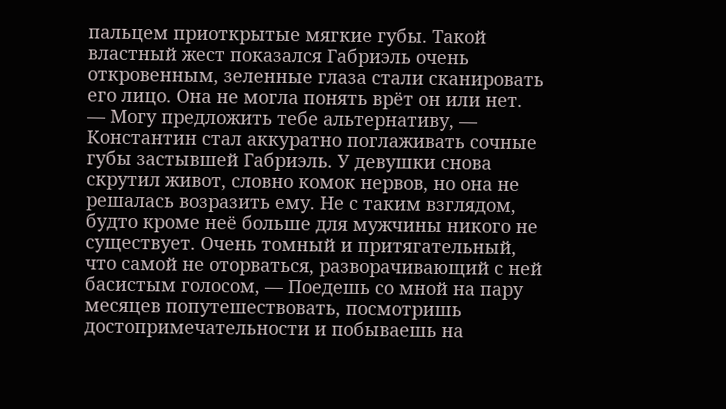пальцем приоткрытые мягкие губы. Такой властный жест показался Габриэль очень откровенным, зеленные глаза стали сканировать его лицо. Она не могла понять врёт он или нет.
— Могу предложить тебе альтернативу, — Константин стал аккуратно поглаживать сочные губы застывшей Габриэль. У девушки снова скрутил живот, словно комок нервов, но она не решалась возразить ему. Не с таким взглядом, будто кроме неё больше для мужчины никого не существует. Очень томный и притягательный, что самой не оторваться, разворачивающий с ней басистым голосом, — Поедешь со мной на пару месяцев попутешествовать, посмотришь достопримечательности и побываешь на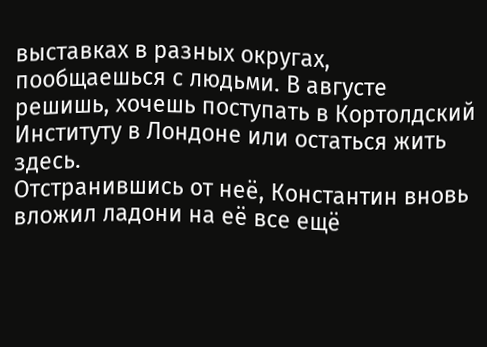выставках в разных округах, пообщаешься с людьми. В августе решишь, хочешь поступать в Кортолдский Институту в Лондоне или остаться жить здесь.
Отстранившись от неё, Константин вновь вложил ладони на её все ещё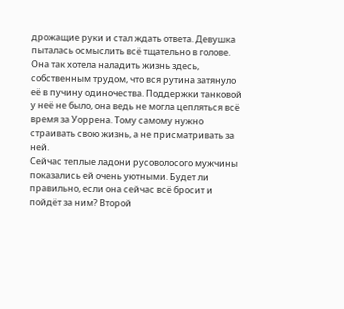дрожащие руки и стал ждать ответа. Девушка пыталась осмыслить всё тщательно в голове. Она так хотела наладить жизнь здесь, собственным трудом, что вся рутина затянуло её в пучину одиночества. Поддержки танковой у неё не было, она ведь не могла цепляться всё время за Уоррена. Тому самому нужно страивать свою жизнь, а не присматривать за ней.
Сейчас теплые ладони русоволосого мужчины показались ей очень уютными. Будет ли правильно, если она сейчас всё бросит и пойдёт за ним? Второй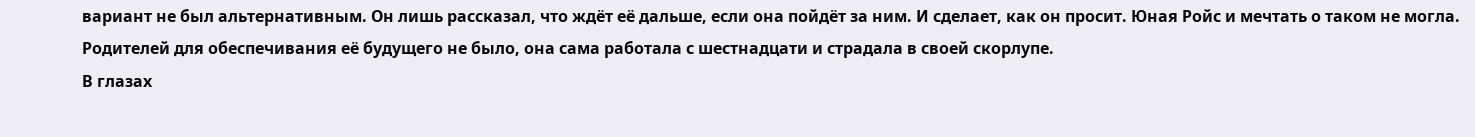вариант не был альтернативным. Он лишь рассказал, что ждёт её дальше, если она пойдёт за ним. И сделает, как он просит. Юная Ройс и мечтать о таком не могла. Родителей для обеспечивания её будущего не было, она сама работала с шестнадцати и страдала в своей скорлупе.
В глазах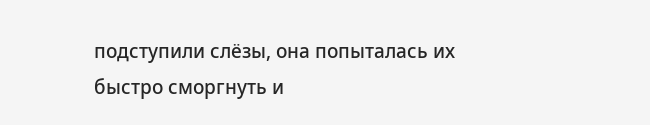подступили слёзы, она попыталась их быстро сморгнуть и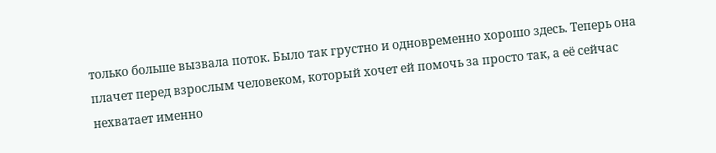только больше вызвала поток. Было так грустно и одновременно хорошо здесь. Теперь она плачет перед взрослым человеком, который хочет ей помочь за просто так, а её сейчас нехватает именно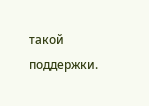такой поддержки.